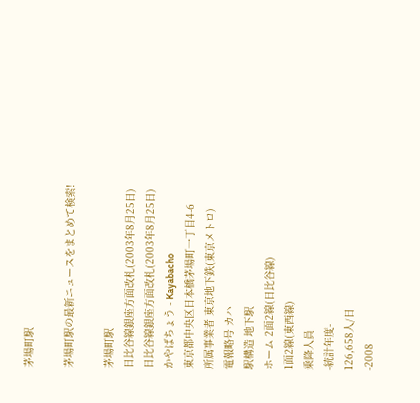茅場町駅

茅場町駅の最新ニュースをまとめて検索!

茅場町駅
日比谷線銀座方面改札(2003年8月25日)
日比谷線銀座方面改札(2003年8月25日)
かやばちょう - Kayabacho
東京都中央区日本橋茅場町一丁目4-6
所属事業者 東京地下鉄(東京メトロ)
電報略号 カハ
駅構造 地下駅
ホーム 2面2線(日比谷線)
1面2線(東西線)
乗降人員
-統計年度-
126,658人/日
-2008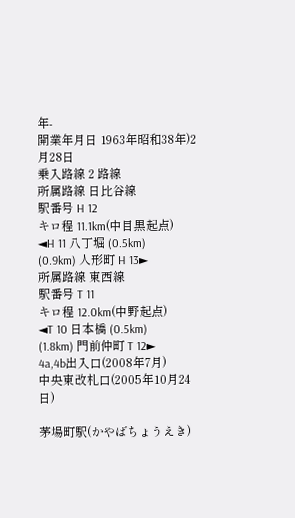年-
開業年月日 1963年昭和38年)2月28日
乗入路線 2 路線
所属路線 日比谷線
駅番号 H 12
キロ程 11.1km(中目黒起点)
◄H 11 八丁堀 (0.5km)
(0.9km) 人形町 H 13►
所属路線 東西線
駅番号 T 11
キロ程 12.0km(中野起点)
◄T 10 日本橋 (0.5km)
(1.8km) 門前仲町 T 12►
4a,4b出入口(2008年7月)
中央東改札口(2005年10月24日)

茅場町駅(かやばちょうえき)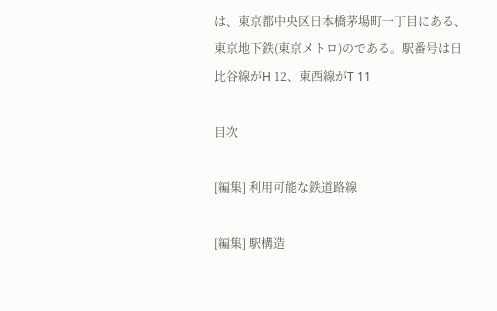は、東京都中央区日本橋茅場町一丁目にある、東京地下鉄(東京メトロ)のである。駅番号は日比谷線がH 12、東西線がT 11

目次

[編集] 利用可能な鉄道路線

[編集] 駅構造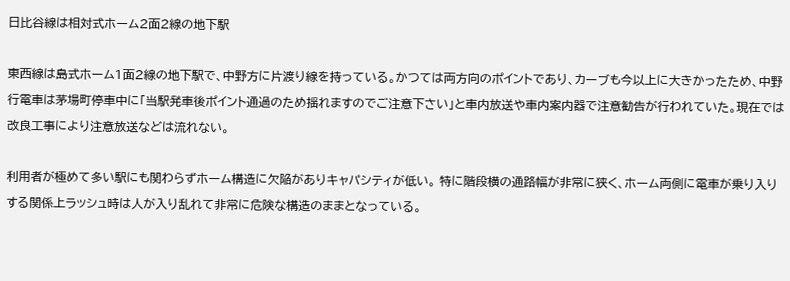日比谷線は相対式ホーム2面2線の地下駅

東西線は島式ホーム1面2線の地下駅で、中野方に片渡り線を持っている。かつては両方向のポイントであり、カーブも今以上に大きかったため、中野行電車は茅場町停車中に「当駅発車後ポイント通過のため揺れますのでご注意下さい」と車内放送や車内案内器で注意勧告が行われていた。現在では改良工事により注意放送などは流れない。

利用者が極めて多い駅にも関わらずホーム構造に欠陥がありキャパシティが低い。 特に階段横の通路幅が非常に狭く、ホーム両側に電車が乗り入りする関係上ラッシュ時は人が入り乱れて非常に危険な構造のままとなっている。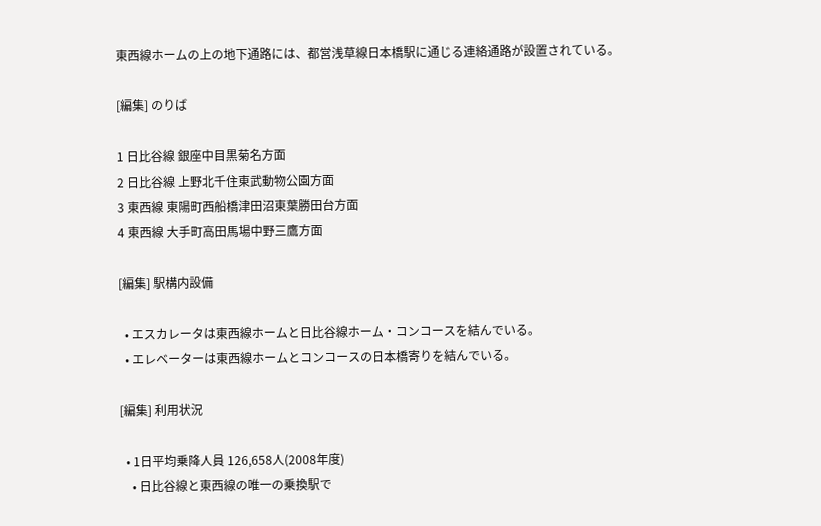東西線ホームの上の地下通路には、都営浅草線日本橋駅に通じる連絡通路が設置されている。

[編集] のりば

1 日比谷線 銀座中目黒菊名方面
2 日比谷線 上野北千住東武動物公園方面
3 東西線 東陽町西船橋津田沼東葉勝田台方面
4 東西線 大手町高田馬場中野三鷹方面

[編集] 駅構内設備

  • エスカレータは東西線ホームと日比谷線ホーム・コンコースを結んでいる。
  • エレベーターは東西線ホームとコンコースの日本橋寄りを結んでいる。

[編集] 利用状況

  • 1日平均乗降人員 126,658人(2008年度)
    • 日比谷線と東西線の唯一の乗換駅で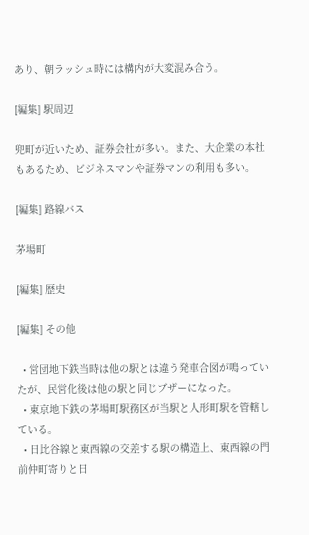あり、朝ラッシュ時には構内が大変混み合う。

[編集] 駅周辺

兜町が近いため、証券会社が多い。また、大企業の本社もあるため、ビジネスマンや証券マンの利用も多い。

[編集] 路線バス

茅場町

[編集] 歴史

[編集] その他

  • 営団地下鉄当時は他の駅とは違う発車合図が鳴っていたが、民営化後は他の駅と同じブザーになった。
  • 東京地下鉄の茅場町駅務区が当駅と人形町駅を管轄している。
  • 日比谷線と東西線の交差する駅の構造上、東西線の門前仲町寄りと日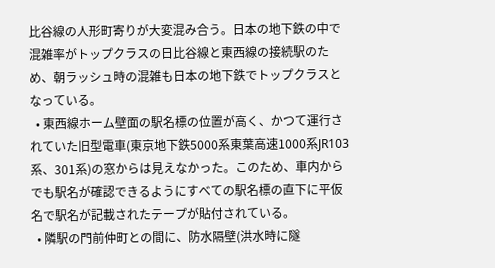比谷線の人形町寄りが大変混み合う。日本の地下鉄の中で混雑率がトップクラスの日比谷線と東西線の接続駅のため、朝ラッシュ時の混雑も日本の地下鉄でトップクラスとなっている。
  • 東西線ホーム壁面の駅名標の位置が高く、かつて運行されていた旧型電車(東京地下鉄5000系東葉高速1000系JR103系、301系)の窓からは見えなかった。このため、車内からでも駅名が確認できるようにすべての駅名標の直下に平仮名で駅名が記載されたテープが貼付されている。
  • 隣駅の門前仲町との間に、防水隔壁(洪水時に隧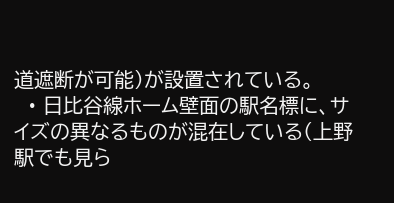道遮断が可能)が設置されている。
  • 日比谷線ホーム壁面の駅名標に、サイズの異なるものが混在している(上野駅でも見ら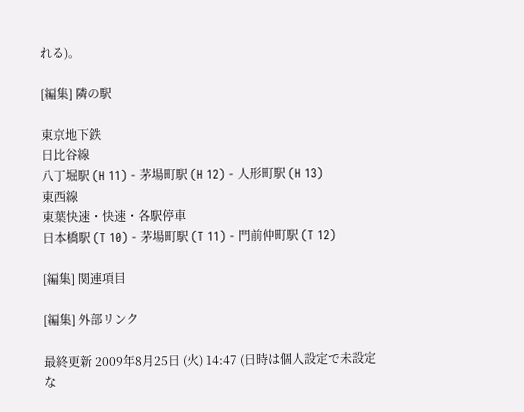れる)。

[編集] 隣の駅

東京地下鉄
日比谷線
八丁堀駅 (H 11) - 茅場町駅 (H 12) - 人形町駅 (H 13)
東西線
東葉快速・快速・各駅停車
日本橋駅 (T 10) - 茅場町駅 (T 11) - 門前仲町駅 (T 12)

[編集] 関連項目

[編集] 外部リンク

最終更新 2009年8月25日 (火) 14:47 (日時は個人設定で未設定な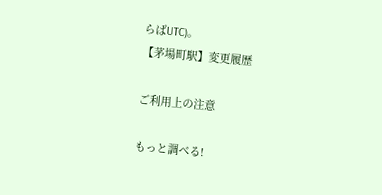らばUTC)。
【茅場町駅】変更履歴

ご利用上の注意

もっと調べる!